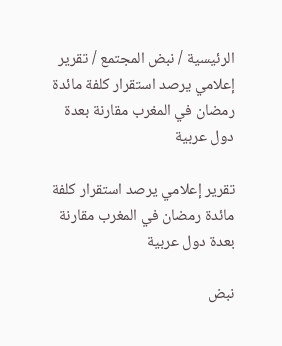الرئيسية / نبض المجتمع / تقرير إعلامي يرصد استقرار كلفة مائدة رمضان في المغرب مقارنة بعدة دول عربية

تقرير إعلامي يرصد استقرار كلفة مائدة رمضان في المغرب مقارنة بعدة دول عربية

نبض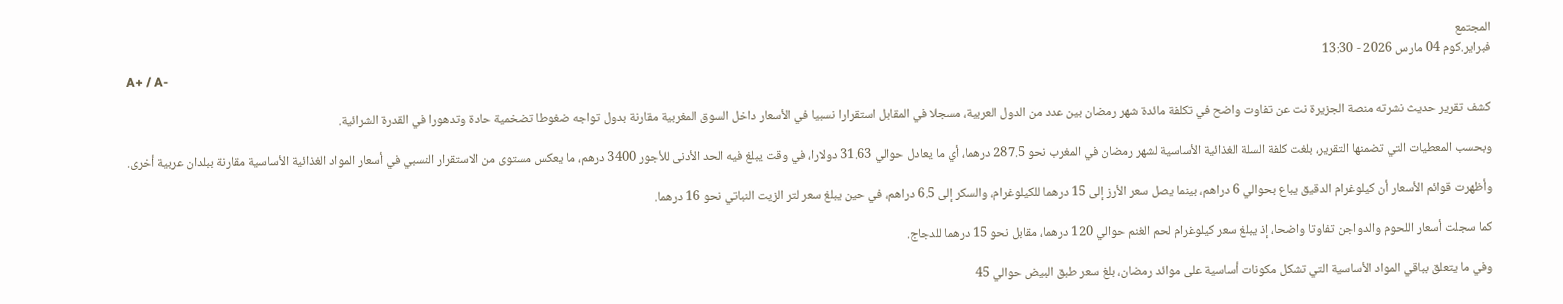المجتمع
فبراير.كوم 04 مارس 2026 - 13:30
A+ / A-

كشف تقرير حديث نشرته منصة الجزيرة نت عن تفاوت واضح في تكلفة مائدة شهر رمضان بين عدد من الدول العربية، مسجلا في المقابل استقرارا نسبيا في الأسعار داخل السوق المغربية مقارنة بدول تواجه ضغوطا تضخمية حادة وتدهورا في القدرة الشرائية.

وبحسب المعطيات التي تضمنها التقرير، بلغت كلفة السلة الغذائية الأساسية لشهر رمضان في المغرب نحو 287.5 درهما، أي ما يعادل حوالي 31.63 دولارا، في وقت يبلغ فيه الحد الأدنى للأجور 3400 درهم، ما يعكس مستوى من الاستقرار النسبي في أسعار المواد الغذائية الأساسية مقارنة ببلدان عربية أخرى.

وأظهرت قوائم الأسعار أن كيلوغرام الدقيق يباع بحوالي 6 دراهم، بينما يصل سعر الأرز إلى 15 درهما للكيلوغرام، والسكر إلى 6.5 دراهم، في حين يبلغ سعر لتر الزيت النباتي نحو 16 درهما.

كما سجلت أسعار اللحوم والدواجن تفاوتا واضحا، إذ يبلغ سعر كيلوغرام لحم الغنم حوالي 120 درهما، مقابل نحو 15 درهما للدجاج.

وفي ما يتعلق بباقي المواد الأساسية التي تشكل مكونات أساسية على موائد رمضان، بلغ سعر طبق البيض حوالي 45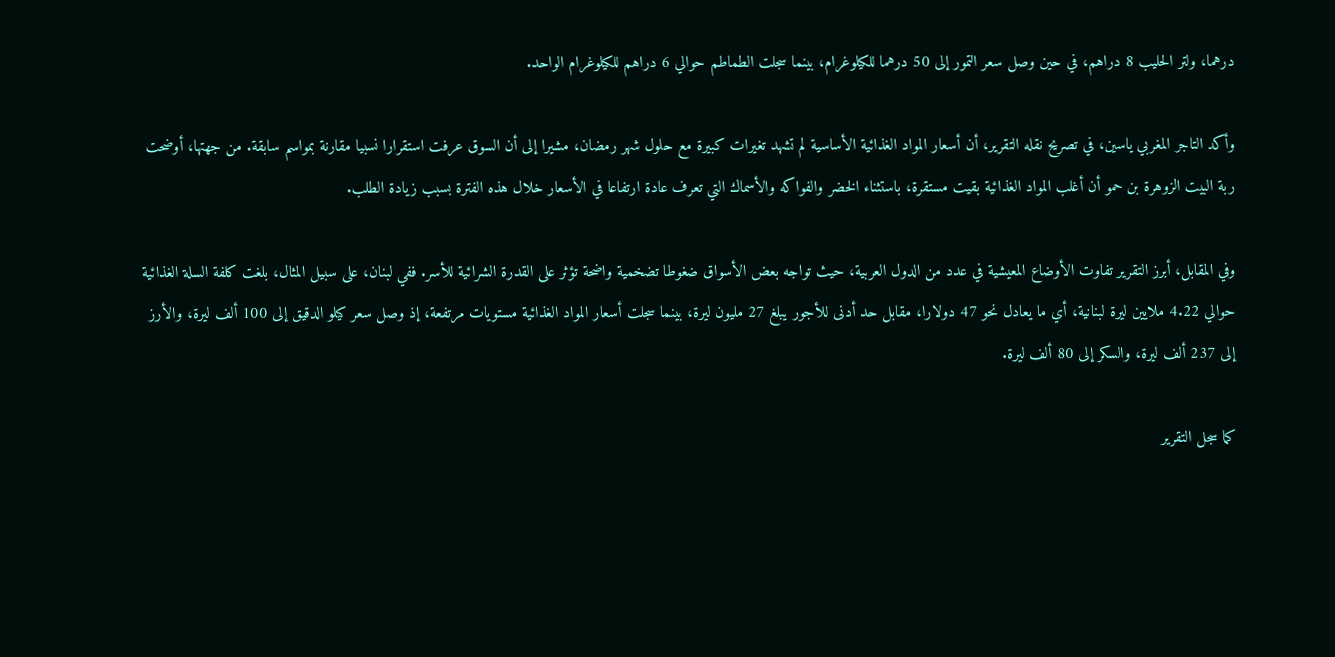درهما، ولتر الحليب 8 دراهم، في حين وصل سعر التمور إلى 50 درهما للكيلوغرام، بينما سجلت الطماطم حوالي 6 دراهم للكيلوغرام الواحد.

وأكد التاجر المغربي ياسين، في تصريح نقله التقرير، أن أسعار المواد الغذائية الأساسية لم تشهد تغيرات كبيرة مع حلول شهر رمضان، مشيرا إلى أن السوق عرفت استقرارا نسبيا مقارنة بمواسم سابقة. من جهتها، أوضحت ربة البيت الزوهرة بن حمو أن أغلب المواد الغذائية بقيت مستقرة، باستثناء الخضر والفواكه والأسماك التي تعرف عادة ارتفاعا في الأسعار خلال هذه الفترة بسبب زيادة الطلب.

وفي المقابل، أبرز التقرير تفاوت الأوضاع المعيشية في عدد من الدول العربية، حيث تواجه بعض الأسواق ضغوطا تضخمية واضحة تؤثر على القدرة الشرائية للأسر. ففي لبنان، على سبيل المثال، بلغت كلفة السلة الغذائية حوالي 4.22 ملايين ليرة لبنانية، أي ما يعادل نحو 47 دولارا، مقابل حد أدنى للأجور يبلغ 27 مليون ليرة، بينما سجلت أسعار المواد الغذائية مستويات مرتفعة، إذ وصل سعر كيلو الدقيق إلى 100 ألف ليرة، والأرز إلى 237 ألف ليرة، والسكر إلى 80 ألف ليرة.

كما سجل التقرير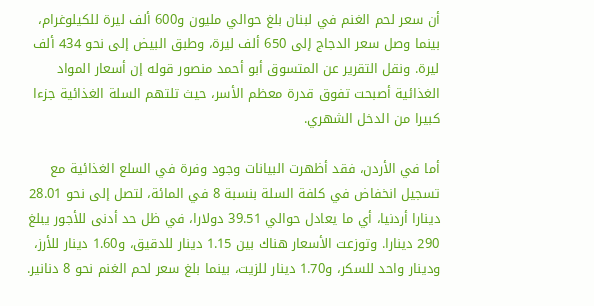أن سعر لحم الغنم في لبنان بلغ حوالي مليون و600 ألف ليرة للكيلوغرام، بينما وصل سعر الدجاج إلى 650 ألف ليرة، وطبق البيض إلى نحو 434 ألف ليرة. ونقل التقرير عن المتسوق أبو أحمد منصور قوله إن أسعار المواد الغذائية أصبحت تفوق قدرة معظم الأسر، حيث تلتهم السلة الغذائية جزءا كبيرا من الدخل الشهري.

أما في الأردن، فقد أظهرت البيانات وجود وفرة في السلع الغذائية مع تسجيل انخفاض في كلفة السلة بنسبة 8 في المائة، لتصل إلى نحو 28.01 دينارا أردنيا، أي ما يعادل حوالي 39.51 دولارا، في ظل حد أدنى للأجور يبلغ 290 دينارا. وتوزعت الأسعار هناك بين 1.15 دينار للدقيق، و1.60 دينار للأرز، ودينار واحد للسكر، و1.70 دينار للزيت، بينما بلغ سعر لحم الغنم نحو 8 دنانير.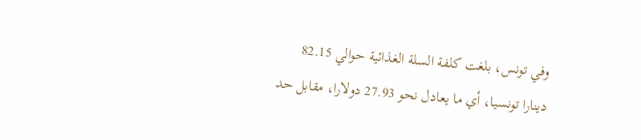وفي تونس، بلغت كلفة السلة الغذائية حوالي 82.15 دينارا تونسيا، أي ما يعادل نحو 27.93 دولارا، مقابل حد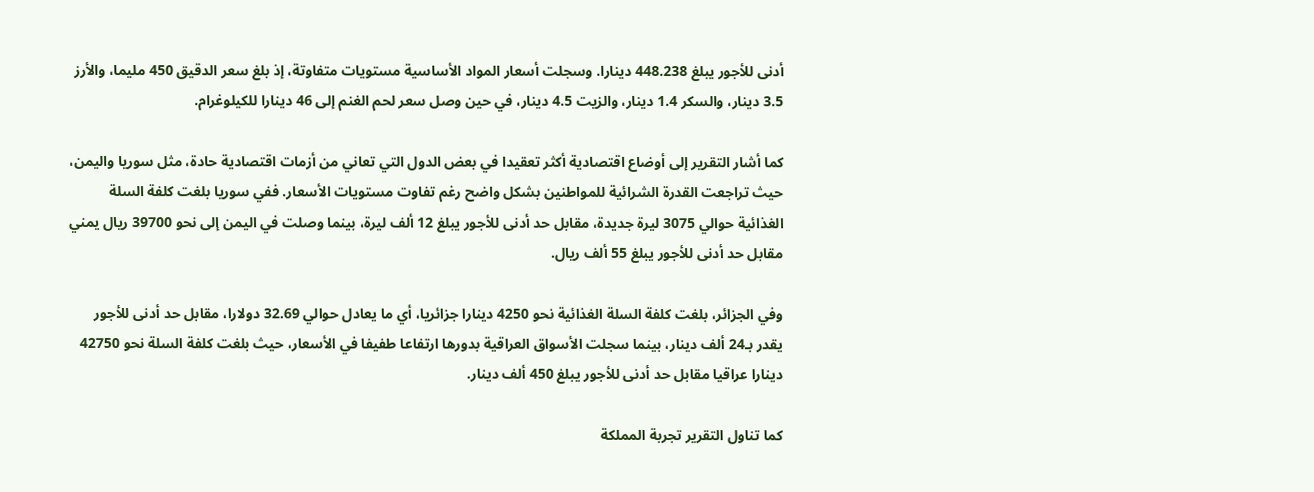أدنى للأجور يبلغ 448.238 دينارا. وسجلت أسعار المواد الأساسية مستويات متفاوتة، إذ بلغ سعر الدقيق 450 مليما، والأرز 3.5 دينار، والسكر 1.4 دينار، والزيت 4.5 دينار، في حين وصل سعر لحم الغنم إلى 46 دينارا للكيلوغرام.

كما أشار التقرير إلى أوضاع اقتصادية أكثر تعقيدا في بعض الدول التي تعاني من أزمات اقتصادية حادة، مثل سوريا واليمن، حيث تراجعت القدرة الشرائية للمواطنين بشكل واضح رغم تفاوت مستويات الأسعار. ففي سوريا بلغت كلفة السلة الغذائية حوالي 3075 ليرة جديدة، مقابل حد أدنى للأجور يبلغ 12 ألف ليرة، بينما وصلت في اليمن إلى نحو 39700 ريال يمني مقابل حد أدنى للأجور يبلغ 55 ألف ريال.

وفي الجزائر، بلغت كلفة السلة الغذائية نحو 4250 دينارا جزائريا، أي ما يعادل حوالي 32.69 دولارا، مقابل حد أدنى للأجور يقدر بـ24 ألف دينار، بينما سجلت الأسواق العراقية بدورها ارتفاعا طفيفا في الأسعار، حيث بلغت كلفة السلة نحو 42750 دينارا عراقيا مقابل حد أدنى للأجور يبلغ 450 ألف دينار.

كما تناول التقرير تجربة المملكة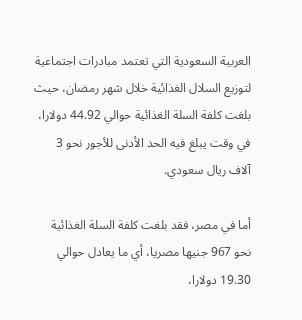العربية السعودية التي تعتمد مبادرات اجتماعية لتوزيع السلال الغذائية خلال شهر رمضان، حيث بلغت كلفة السلة الغذائية حوالي 44.92 دولارا، في وقت يبلغ فيه الحد الأدنى للأجور نحو 3 آلاف ريال سعودي.

أما في مصر، فقد بلغت كلفة السلة الغذائية نحو 967 جنيها مصريا، أي ما يعادل حوالي 19.30 دولارا،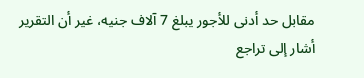مقابل حد أدنى للأجور يبلغ 7 آلاف جنيه، غير أن التقرير أشار إلى تراجع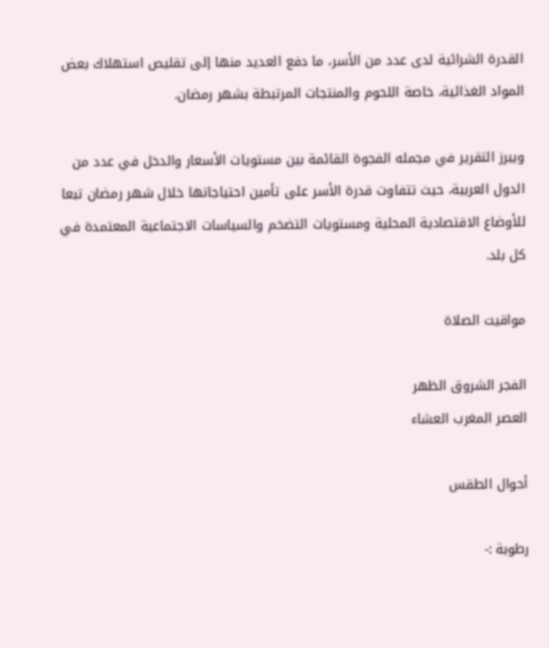القدرة الشرائية لدى عدد من الأسر، ما دفع العديد منها إلى تقليص استهلاك بعض المواد الغذائية، خاصة اللحوم والمنتجات المرتبطة بشهر رمضان.

ويبرز التقرير في مجمله الفجوة القائمة بين مستويات الأسعار والدخل في عدد من الدول العربية، حيث تتفاوت قدرة الأسر على تأمين احتياجاتها خلال شهر رمضان تبعا للأوضاع الاقتصادية المحلية ومستويات التضخم والسياسات الاجتماعية المعتمدة في كل بلد.

مواقيت الصلاة

الفجر الشروق الظهر
العصر المغرب العشاء

أحوال الطقس

رطوبة :-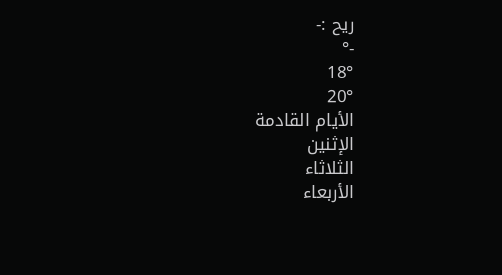ريح :-
-°
18°
20°
الأيام القادمة
الإثنين
الثلاثاء
الأربعاء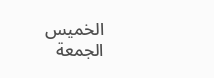الخميس
الجمعة